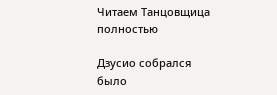Читаем Танцовщица полностью

Дзусио собрался было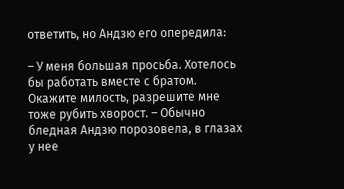ответить, но Андзю его опередила:

– У меня большая просьба. Хотелось бы работать вместе с братом. Окажите милость, разрешите мне тоже рубить хворост. – Обычно бледная Андзю порозовела, в глазах у нее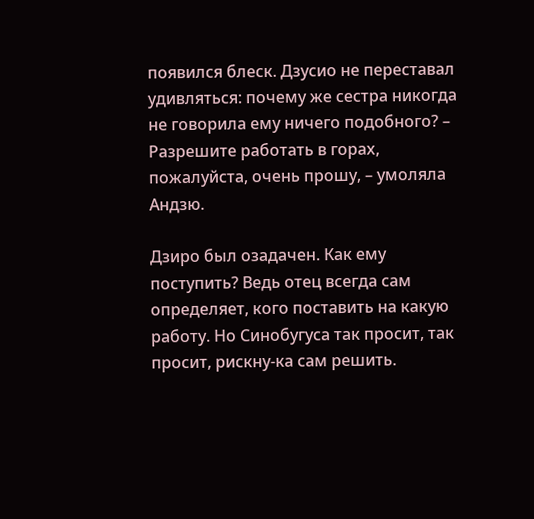появился блеск. Дзусио не переставал удивляться: почему же сестра никогда не говорила ему ничего подобного? – Разрешите работать в горах, пожалуйста, очень прошу, – умоляла Андзю.

Дзиро был озадачен. Как ему поступить? Ведь отец всегда сам определяет, кого поставить на какую работу. Но Синобугуса так просит, так просит, рискну-ка сам решить.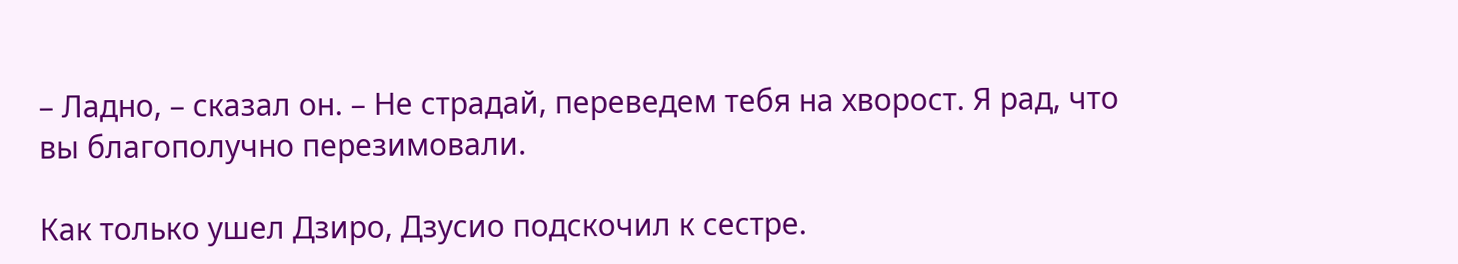– Ладно, – сказал он. – Не страдай, переведем тебя на хворост. Я рад, что вы благополучно перезимовали.

Как только ушел Дзиро, Дзусио подскочил к сестре.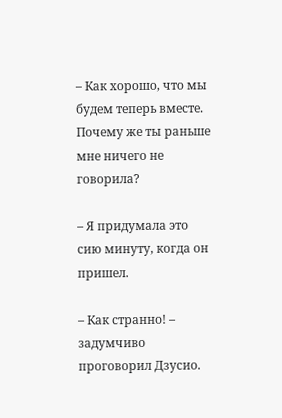– Как хорошо, что мы будем теперь вместе. Почему же ты раньше мне ничего не говорила?

– Я придумала это сию минуту, когда он пришел.

– Как странно! – задумчиво проговорил Дзусио.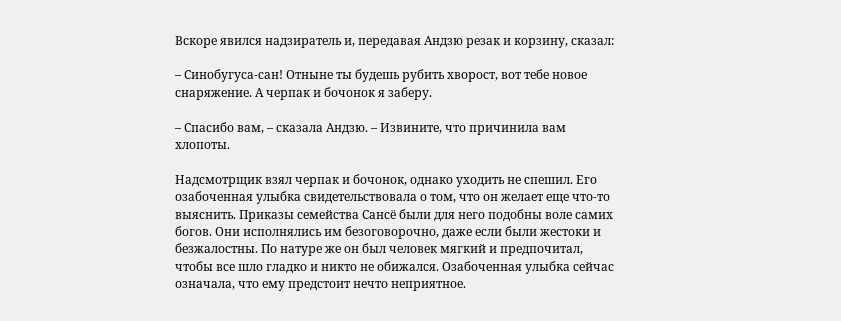Вскоре явился надзиратель и, передавая Андзю резак и корзину, сказал:

– Синобугуса-сан! Отныне ты будешь рубить хворост, вот тебе новое снаряжение. А черпак и бочонок я заберу.

– Спасибо вам, – сказала Андзю. – Извините, что причинила вам хлопоты.

Надсмотрщик взял черпак и бочонок, однако уходить не спешил. Его озабоченная улыбка свидетельствовала о том, что он желает еще что-то выяснить. Приказы семейства Сансё были для него подобны воле самих богов. Они исполнялись им безоговорочно, даже если были жестоки и безжалостны. По натуре же он был человек мягкий и предпочитал, чтобы все шло гладко и никто не обижался. Озабоченная улыбка сейчас означала, что ему предстоит нечто неприятное.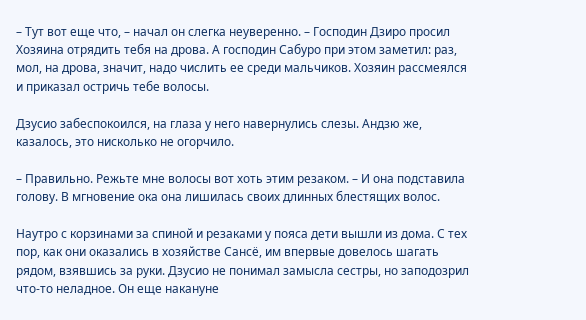– Тут вот еще что, – начал он слегка неуверенно. – Господин Дзиро просил Хозяина отрядить тебя на дрова. А господин Сабуро при этом заметил: раз, мол, на дрова, значит, надо числить ее среди мальчиков. Хозяин рассмеялся и приказал остричь тебе волосы.

Дзусио забеспокоился, на глаза у него навернулись слезы. Андзю же, казалось, это нисколько не огорчило.

– Правильно. Режьте мне волосы вот хоть этим резаком. – И она подставила голову. В мгновение ока она лишилась своих длинных блестящих волос.

Наутро с корзинами за спиной и резаками у пояса дети вышли из дома. С тех пор, как они оказались в хозяйстве Сансё, им впервые довелось шагать рядом, взявшись за руки. Дзусио не понимал замысла сестры, но заподозрил что-то неладное. Он еще накануне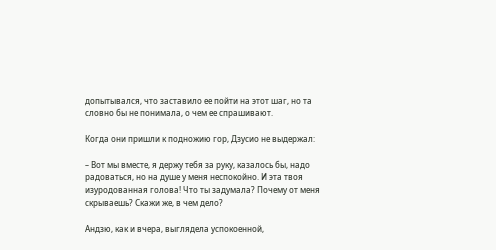допытывался, что заставило ее пойти на этот шаг, но та словно бы не понимала, о чем ее спрашивают.

Когда они пришли к подножию гор, Дзусио не выдержал:

– Вот мы вместе, я держу тебя за руку, казалось бы, надо радоваться, но на душе у меня неспокойно. И эта твоя изуродованная голова! Что ты задумала? Почему от меня скрываешь? Скажи же, в чем дело?

Андзю, как и вчера, выглядела успокоенной,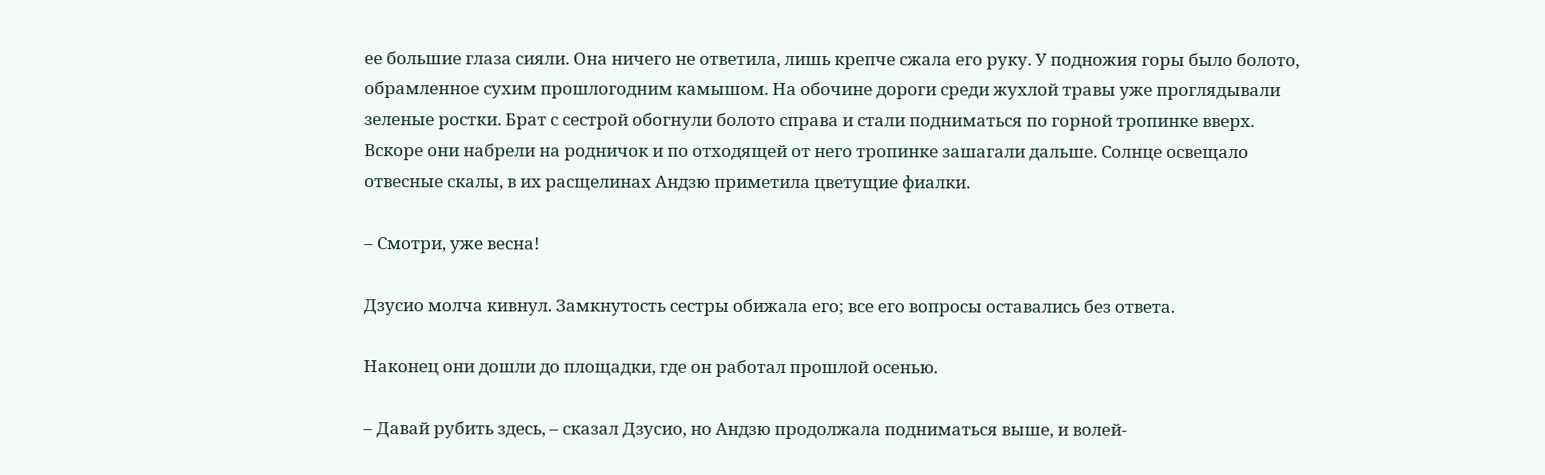ее большие глаза сияли. Она ничего не ответила, лишь крепче сжала его руку. У подножия горы было болото, обрамленное сухим прошлогодним камышом. На обочине дороги среди жухлой травы уже проглядывали зеленые ростки. Брат с сестрой обогнули болото справа и стали подниматься по горной тропинке вверх. Вскоре они набрели на родничок и по отходящей от него тропинке зашагали дальше. Солнце освещало отвесные скалы, в их расщелинах Андзю приметила цветущие фиалки.

– Смотри, уже весна!

Дзусио молча кивнул. Замкнутость сестры обижала его; все его вопросы оставались без ответа.

Наконец они дошли до площадки, где он работал прошлой осенью.

– Давай рубить здесь, – сказал Дзусио, но Андзю продолжала подниматься выше, и волей-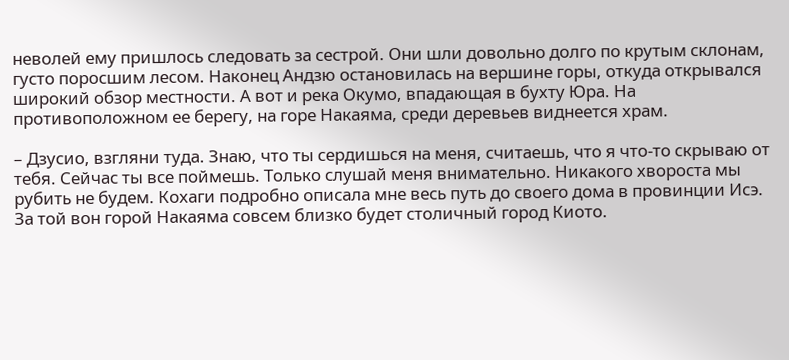неволей ему пришлось следовать за сестрой. Они шли довольно долго по крутым склонам, густо поросшим лесом. Наконец Андзю остановилась на вершине горы, откуда открывался широкий обзор местности. А вот и река Окумо, впадающая в бухту Юра. На противоположном ее берегу, на горе Накаяма, среди деревьев виднеется храм.

– Дзусио, взгляни туда. Знаю, что ты сердишься на меня, считаешь, что я что-то скрываю от тебя. Сейчас ты все поймешь. Только слушай меня внимательно. Никакого хвороста мы рубить не будем. Кохаги подробно описала мне весь путь до своего дома в провинции Исэ. За той вон горой Накаяма совсем близко будет столичный город Киото.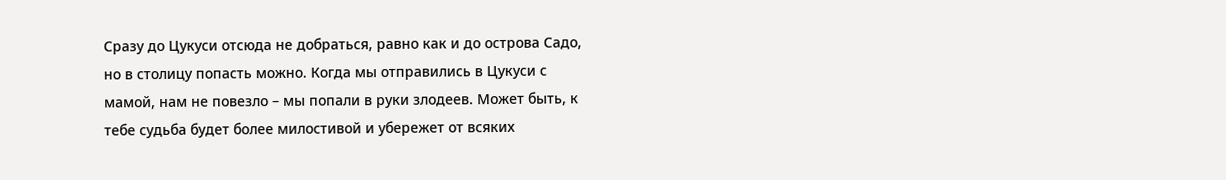Сразу до Цукуси отсюда не добраться, равно как и до острова Садо, но в столицу попасть можно. Когда мы отправились в Цукуси с мамой, нам не повезло – мы попали в руки злодеев. Может быть, к тебе судьба будет более милостивой и убережет от всяких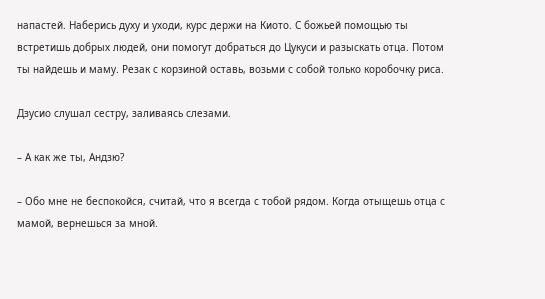напастей. Наберись духу и уходи, курс держи на Киото. С божьей помощью ты встретишь добрых людей, они помогут добраться до Цукуси и разыскать отца. Потом ты найдешь и маму. Резак с корзиной оставь, возьми с собой только коробочку риса.

Дзусио слушал сестру, заливаясь слезами.

– А как же ты, Андзю?

– Обо мне не беспокойся, считай, что я всегда с тобой рядом. Когда отыщешь отца с мамой, вернешься за мной.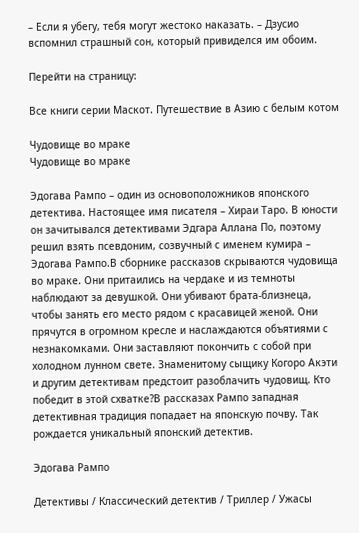– Если я убегу, тебя могут жестоко наказать. – Дзусио вспомнил страшный сон, который привиделся им обоим.

Перейти на страницу:

Все книги серии Маскот. Путешествие в Азию с белым котом

Чудовище во мраке
Чудовище во мраке

Эдогава Рампо – один из основоположников японского детектива. Настоящее имя писателя – Хираи Таро. В юности он зачитывался детективами Эдгара Аллана По, поэтому решил взять псевдоним, созвучный с именем кумира – Эдогава Рампо.В сборнике рассказов скрываются чудовища во мраке. Они притаились на чердаке и из темноты наблюдают за девушкой. Они убивают брата-близнеца, чтобы занять его место рядом с красавицей женой. Они прячутся в огромном кресле и наслаждаются объятиями с незнакомками. Они заставляют покончить с собой при холодном лунном свете. Знаменитому сыщику Когоро Акэти и другим детективам предстоит разоблачить чудовищ. Кто победит в этой схватке?В рассказах Рампо западная детективная традиция попадает на японскую почву. Так рождается уникальный японский детектив.

Эдогава Рампо

Детективы / Классический детектив / Триллер / Ужасы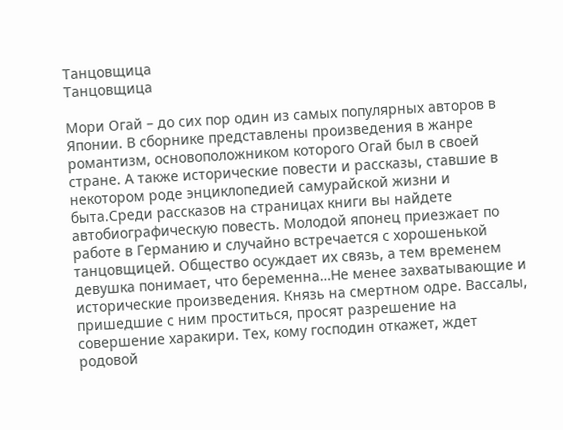Танцовщица
Танцовщица

Мори Огай – до сих пор один из самых популярных авторов в Японии. В сборнике представлены произведения в жанре романтизм, основоположником которого Огай был в своей стране. А также исторические повести и рассказы, ставшие в некотором роде энциклопедией самурайской жизни и быта.Среди рассказов на страницах книги вы найдете автобиографическую повесть. Молодой японец приезжает по работе в Германию и случайно встречается с хорошенькой танцовщицей. Общество осуждает их связь, а тем временем девушка понимает, что беременна…Не менее захватывающие и исторические произведения. Князь на смертном одре. Вассалы, пришедшие с ним проститься, просят разрешение на совершение харакири. Тех, кому господин откажет, ждет родовой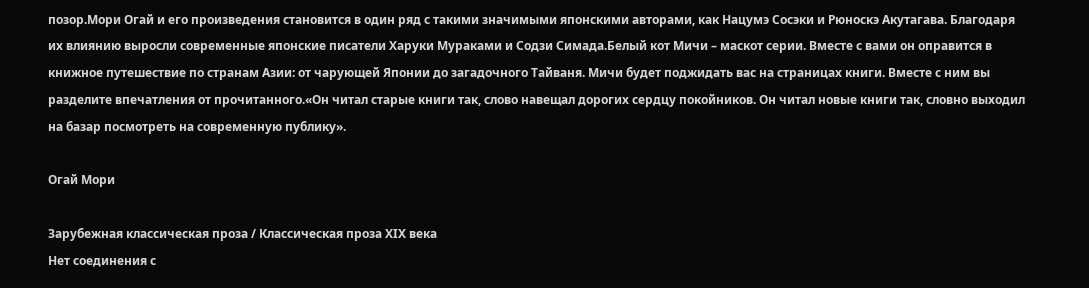позор.Мори Огай и его произведения становится в один ряд с такими значимыми японскими авторами, как Нацумэ Сосэки и Рюноскэ Акутагава. Благодаря их влиянию выросли современные японские писатели Харуки Мураками и Содзи Симада.Белый кот Мичи – маскот серии. Вместе с вами он оправится в книжное путешествие по странам Азии: от чарующей Японии до загадочного Тайваня. Мичи будет поджидать вас на страницах книги. Вместе с ним вы разделите впечатления от прочитанного.«Он читал старые книги так, слово навещал дорогих сердцу покойников. Он читал новые книги так, словно выходил на базар посмотреть на современную публику».

Огай Мори

Зарубежная классическая проза / Классическая проза ХIX века
Нет соединения с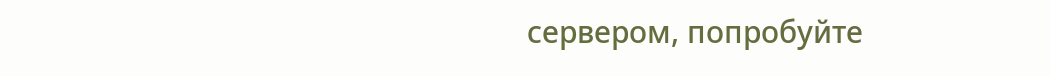сервером, попробуйте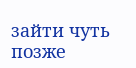зайти чуть позже